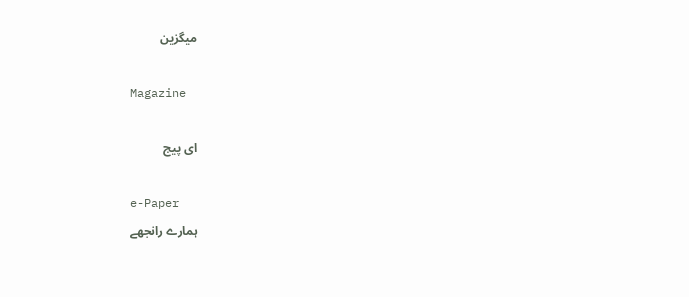میگزین

Magazine

ای پیج

e-Paper
ہمارے رانجھے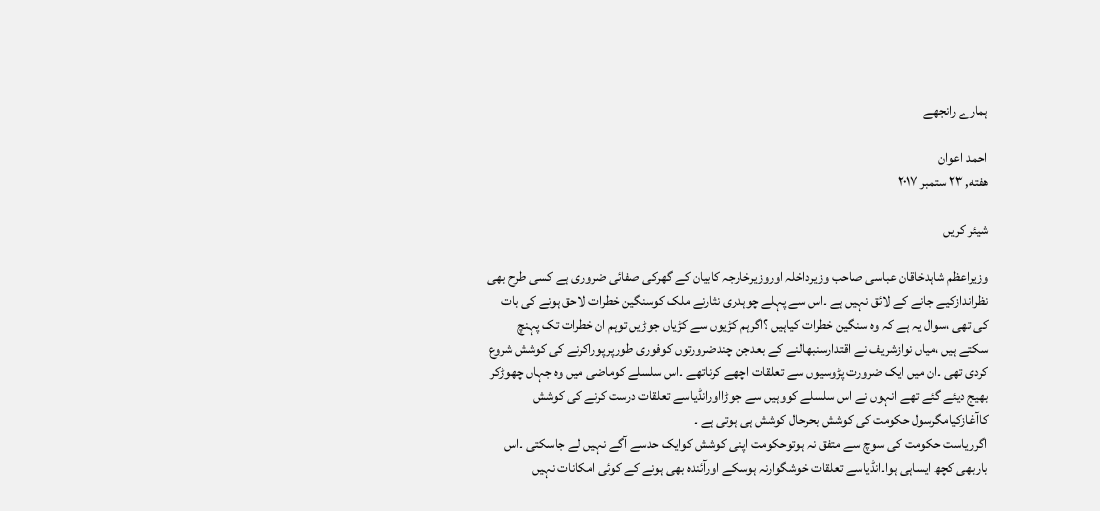ہمارے رانجھے

احمد اعوان
هفته, ۲۳ ستمبر ۲۰۱۷

شیئر کریں

وزیراعظم شاہدخاقان عباسی صاحب وزیرداخلہ اوروزیرخارجہ کابیان کے گھرکی صفائی ضروری ہے کسی طرح بھی نظراندازکیے جانے کے لائق نہیں ہے ۔اس سے پہلے چوہدری نثارنے ملک کوسنگین خطرات لاحق ہونے کی بات کی تھی ،سوال یہ ہے کہ وہ سنگین خطرات کیاہیں ؟اگرہم کڑیوں سے کڑیاں جوڑیں توہم ان خطرات تک پہنچ سکتے ہیں ،میاں نوازشریف نے اقتدارسنبھالنے کے بعدجن چندضرورتوں کوفوری طورپرپوراکرنے کی کوشش شروع کردی تھی ۔ان میں ایک ضرورت پڑوسیوں سے تعلقات اچھے کرناتھے ۔اس سلسلے کوماضی میں وہ جہاں چھوڑکر بھیج دیئے گئے تھے انہوں نے اس سلسلے کووہیں سے جوڑااورانڈیاسے تعلقات درست کرنے کی کوشش کاآغازکیامگرسول حکومت کی کوشش بحرحال کوشش ہی ہوتی ہے ۔
اگرریاست حکومت کی سوچ سے متفق نہ ہوتوحکومت اپنی کوشش کوایک حدسے آگے نہیں لے جاسکتی ۔اس باربھی کچھ ایساہی ہوا۔انڈیاسے تعلقات خوشگوارنہ ہوسکے اورآئندہ بھی ہونے کے کوئی امکانات نہیں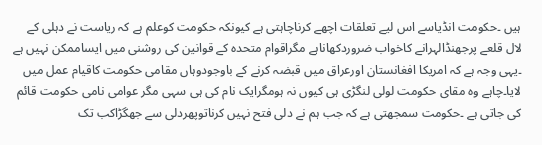ہیں ۔حکومت انڈیاسے اس لیے تعلقات اچھے کرناچاہتی ہے کیونکہ حکومت کوعلم ہے کہ ریاست نے دہلی کے لال قلعے پرجھنڈالہرانے کاخواب ضروردکھاناہے مگراقوام متحدہ کے قوانین کی روشنی میں ایساممکن نہیں ہے ۔یہی وجہ ہے کہ امریکا افغانستان اورعراق میں قبضہ کرنے کے باوجودوہاں مقامی حکومت کاقیام عمل میں لایا۔چاہے وہ مقای حکومت لولی لنگڑی ہی کیوں نہ ہومگرایک نام کی ہی سہی مگر عوامی نامی حکومت قائم کی جاتی ہے ۔حکومت سمجھتی ہے کہ جب ہم نے دلی فتح نہیں کرناتوپھردلی سے جھگڑاکب تک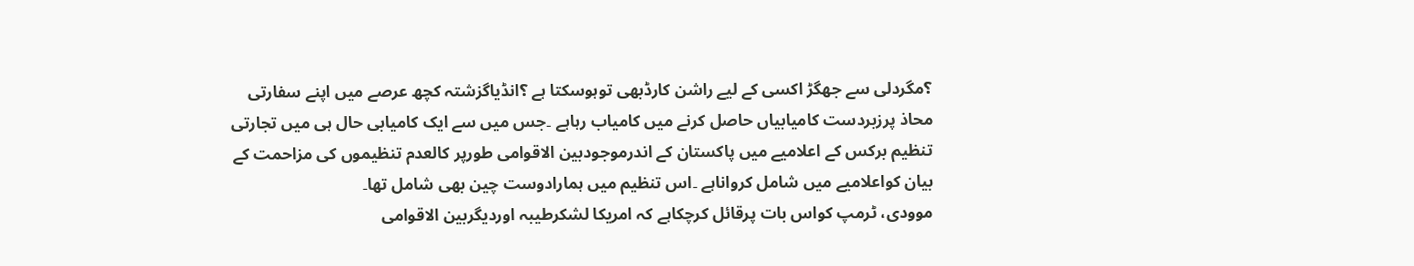؟مگردلی سے جھگڑ اکسی کے لیے راشن کارڈبھی توہوسکتا ہے ؟انڈیاگزشتہ کچھ عرصے میں اپنے سفارتی محاذ پرزبردست کامیابیاں حاصل کرنے میں کامیاب رہاہے ۔جس میں سے ایک کامیابی حال ہی میں تجارتی تنظیم برکس کے اعلامیے میں پاکستان کے اندرموجودبین الاقوامی طورپر کالعدم تنظیموں کی مزاحمت کے بیان کواعلامیے میں شامل کرواناہے ۔اس تنظیم میں ہمارادوست چین بھی شامل تھا۔
موودی، ٹرمپ کواس بات پرقائل کرچکاہے کہ امریکا لشکرطیبہ اوردیگربین الاقوامی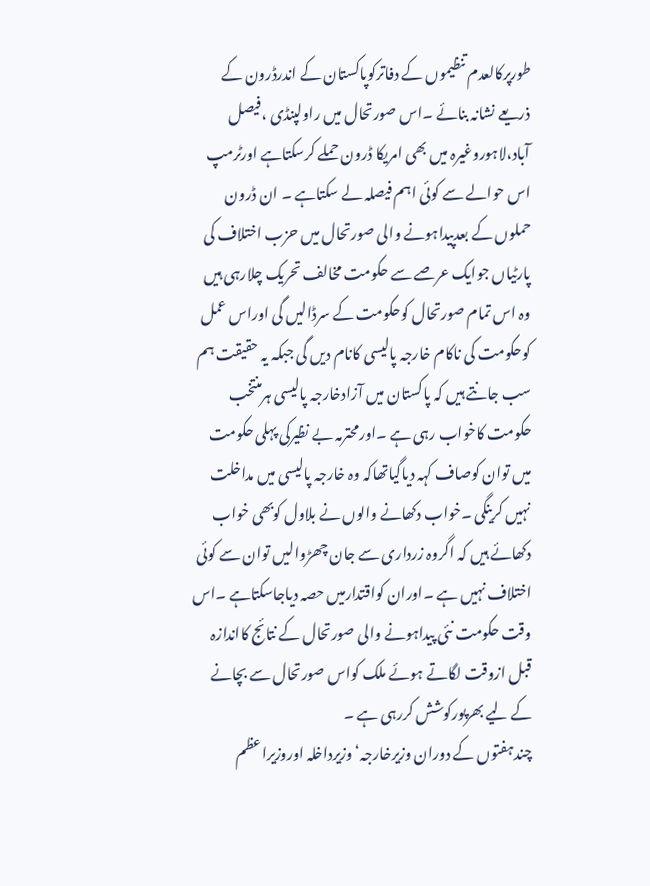طورپرکالعدم تنظیموں کے دفاترکوپاکستان کے اندرڈرون کے ذریعے نشانہ بنائے ۔اس صورتحال میں راولپنڈی ،فیصل آباد،لاہوروغیرہ میں بھی امریکا ڈرون حملے کرسکتاہے اورٹرمپ اس حوالے سے کوئی اہم فیصلہ لے سکتاہے ۔ ان ڈرون حملوں کے بعدپیداہونے والی صورتحال میں حزب اختلاف کی پارٹیاں جوایک عرصے سے حکومت مخالف تحریک چلارہی ہیں وہ اس تمام صورتحال کوحکومت کے سرڈالیں گی اوراس عمل کوحکومت کی ناکام خارجہ پالیسی کانام دیں گی جبکہ یہ حقیقت ہم سب جانتے ہیں کہ پاکستان میں آزادخارجہ پالیسی ہرمنتخب حکومت کاخواب رہی ہے ۔اورمحترمہ بے نظیرکی پہلی حکومت میں توان کوصاف کہہ دیاگیاتھاکہ وہ خارجہ پالیسی میں مداخلت نہیں کرینگی ۔خواب دکھانے والوں نے بلاول کوبھی خواب دکھائے ہیں کہ اگروہ زرداری سے جان چھڑوالیں توان سے کوئی اختلاف نہیں ہے ۔اوران کواقتدارمیں حصہ دیاجاسکتاہے ۔اس وقت حکومت نئی پیداہونے والی صورتحال کے نتائج کااندازہ قبل ازوقت لگاتے ہوئے ملک کواس صورتحال سے بچانے کے لیے بھرپورکوشش کررہی ہے ۔
چندہفتوں کے دوران وزیرخارجہ‘ وزیرداخلہ اوروزیراعظم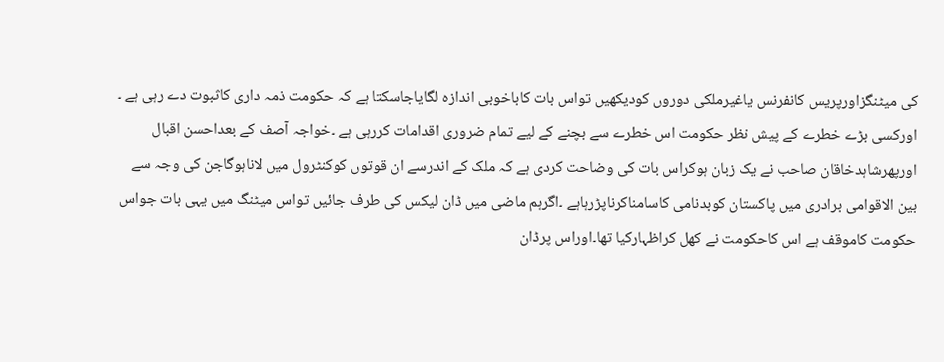کی میٹنگزاورپریس کانفرنس یاغیرملکی دوروں کودیکھیں تواس بات کاباخوبی اندازہ لگایاجاسکتا ہے کہ حکومت ذمہ داری کاثبوت دے رہی ہے ۔ اورکسی بڑے خطرے کے پیش نظر حکومت اس خطرے سے بچنے کے لیے تمام ضروری اقدامات کررہی ہے ۔خواجہ آصف کے بعداحسن اقبال اورپھرشاہدخاقان صاحب نے یک زبان ہوکراس بات کی وضاحت کردی ہے کہ ملک کے اندرسے ان قوتوں کوکنٹرول میں لاناہوگاجن کی وجہ سے بین الاقوامی برادری میں پاکستان کوبدنامی کاسامناکرناپڑرہاہے ۔اگرہم ماضی میں ڈان لیکس کی طرف جائیں تواس میٹنگ میں یہی بات جواس حکومت کاموقف ہے اس کاحکومت نے کھل کراظہارکیا تھا۔اوراس پرڈان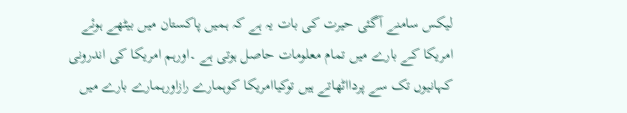لیکس سامنے آگئی حیرت کی بات یہ ہے کہ ہمیں پاکستان میں بیٹھے ہوئے امریکا کے بارے میں تمام معلومات حاصل ہوتی ہے ۔اورہم امریکا کی اندرونی کہانیوں تک سے پردااٹھاتے ہیں توکیاامریکا کوہمارے رازاورہمارے بارے میں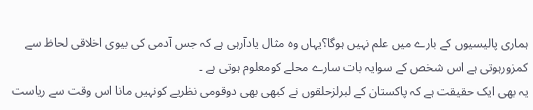ہماری پالیسیوں کے بارے میں علم نہیں ہوگا؟یہاں وہ مثال یادآرہی ہے کہ جس آدمی کی بیوی اخلاقی لحاظ سے کمزورہوتی ہے اس شخص کے سوایہ بات سارے محلے کومعلوم ہوتی ہے ۔
یہ بھی ایک حقیقت ہے کہ پاکستان کے لبرلزحلقوں نے کبھی بھی دوقومی نظریے کونہیں مانا اس وقت سے ریاست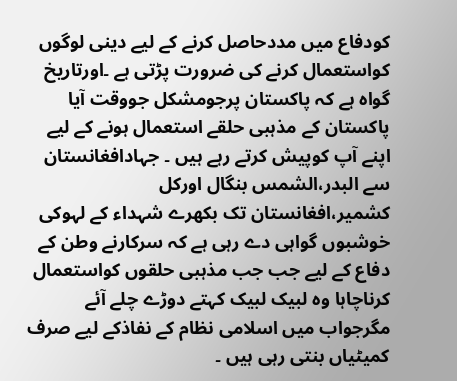کودفاع میں مددحاصل کرنے کے لیے دینی لوگوں کواستعمال کرنے کی ضرورت پڑتی ہے ۔اورتاریخ گواہ ہے کہ پاکستان پرجومشکل جووقت آیا پاکستان کے مذہبی حلقے استعمال ہونے کے لیے اپنے آپ کوپیش کرتے رہے ہیں ۔ جہادافغانستان سے البدر،الشمس بنگال اورکل کشمیر،افغانستان تک بکھرے شہداء کے لہوکی خوشبوں گواہی دے رہی ہے کہ سرکارنے وطن کے دفاع کے لیے جب جب مذہبی حلقوں کواستعمال کرناچاہا وہ لبیک لبیک کہتے دوڑے چلے آئے مگرجواب میں اسلامی نظام کے نفاذکے لیے صرف کمیٹیاں بنتی رہی ہیں ۔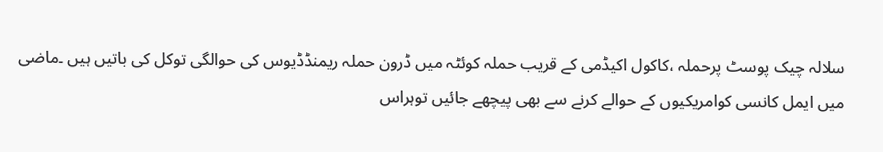سلالہ چیک پوسٹ پرحملہ ،کاکول اکیڈمی کے قریب حملہ کوئٹہ میں ڈرون حملہ ریمنڈڈیوس کی حوالگی توکل کی باتیں ہیں ۔ماضی میں ایمل کانسی کوامریکیوں کے حوالے کرنے سے بھی پیچھے جائیں توہراس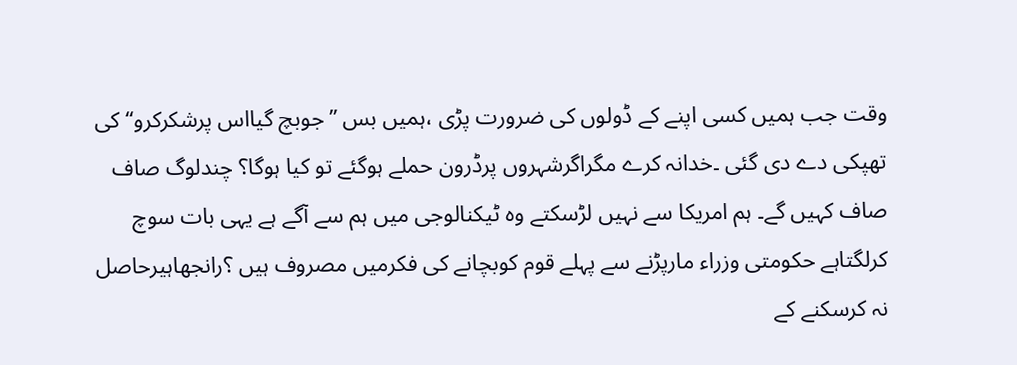وقت جب ہمیں کسی اپنے کے ڈولوں کی ضرورت پڑی ،ہمیں بس ’’جوبچ گیااس پرشکرکرو‘‘ کی تھپکی دے دی گئی ۔خدانہ کرے مگراگرشہروں پرڈرون حملے ہوگئے تو کیا ہوگا؟ چندلوگ صاف صاف کہیں گے۔ ہم امریکا سے نہیں لڑسکتے وہ ٹیکنالوجی میں ہم سے آگے ہے یہی بات سوچ کرلگتاہے حکومتی وزراء مارپڑنے سے پہلے قوم کوبچانے کی فکرمیں مصروف ہیں ؟رانجھاہیرحاصل نہ کرسکنے کے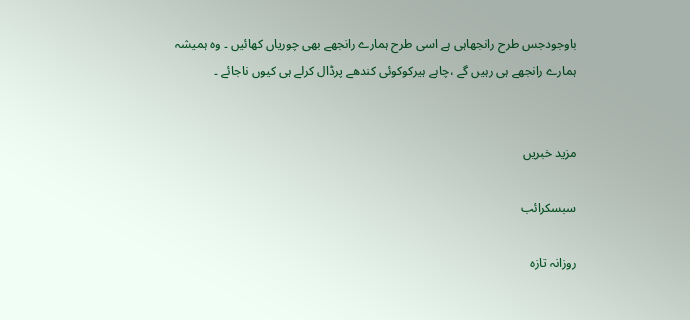باوجودجس طرح رانجھاہی ہے اسی طرح ہمارے رانجھے بھی چوریاں کھائیں ۔ وہ ہمیشہ ہمارے رانجھے ہی رہیں گے ،چاہے ہیرکوکوئی کندھے پرڈال کرلے ہی کیوں ناجائے ۔


مزید خبریں

سبسکرائب

روزانہ تازہ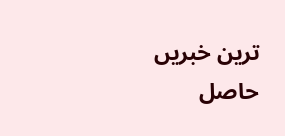ترین خبریں حاصل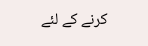کرنے کے لئے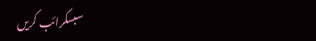سبسکرائب کریں